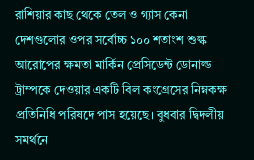রাশিয়ার কাছ থেকে তেল ও গ্যাস কেনা দেশগুলোর ওপর সর্বোচ্চ ১০০ শতাংশ শুল্ক আরোপের ক্ষমতা মার্কিন প্রেসিডেন্ট ডোনাল্ড ট্রাম্পকে দেওয়ার একটি বিল কংগ্রেসের নিম্নকক্ষ প্রতিনিধি পরিষদে পাস হয়েছে। বুধবার দ্বিদলীয় সমর্থনে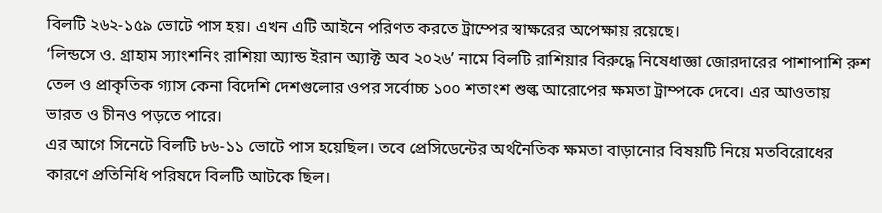বিলটি ২৬২-১৫৯ ভোটে পাস হয়। এখন এটি আইনে পরিণত করতে ট্রাম্পের স্বাক্ষরের অপেক্ষায় রয়েছে।
‘লিন্ডসে ও. গ্রাহাম স্যাংশনিং রাশিয়া অ্যান্ড ইরান অ্যাক্ট অব ২০২৬’ নামে বিলটি রাশিয়ার বিরুদ্ধে নিষেধাজ্ঞা জোরদারের পাশাপাশি রুশ তেল ও প্রাকৃতিক গ্যাস কেনা বিদেশি দেশগুলোর ওপর সর্বোচ্চ ১০০ শতাংশ শুল্ক আরোপের ক্ষমতা ট্রাম্পকে দেবে। এর আওতায় ভারত ও চীনও পড়তে পারে।
এর আগে সিনেটে বিলটি ৮৬-১১ ভোটে পাস হয়েছিল। তবে প্রেসিডেন্টের অর্থনৈতিক ক্ষমতা বাড়ানোর বিষয়টি নিয়ে মতবিরোধের কারণে প্রতিনিধি পরিষদে বিলটি আটকে ছিল।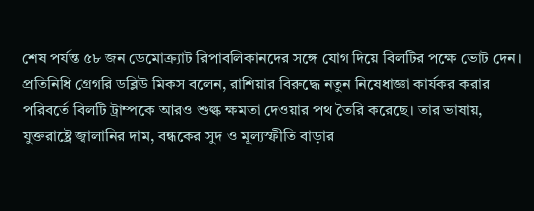শেষ পর্যন্ত ৫৮ জন ডেমোক্র্যাট রিপাবলিকানদের সঙ্গে যোগ দিয়ে বিলটির পক্ষে ভোট দেন।
প্রতিনিধি গ্রেগরি ডব্লিউ মিকস বলেন, রাশিয়ার বিরুদ্ধে নতুন নিষেধাজ্ঞা কার্যকর করার পরিবর্তে বিলটি ট্রাম্পকে আরও শুল্ক ক্ষমতা দেওয়ার পথ তৈরি করেছে। তার ভাষায়, যুক্তরাষ্ট্রে জ্বালানির দাম, বন্ধকের সুদ ও মূল্যস্ফীতি বাড়ার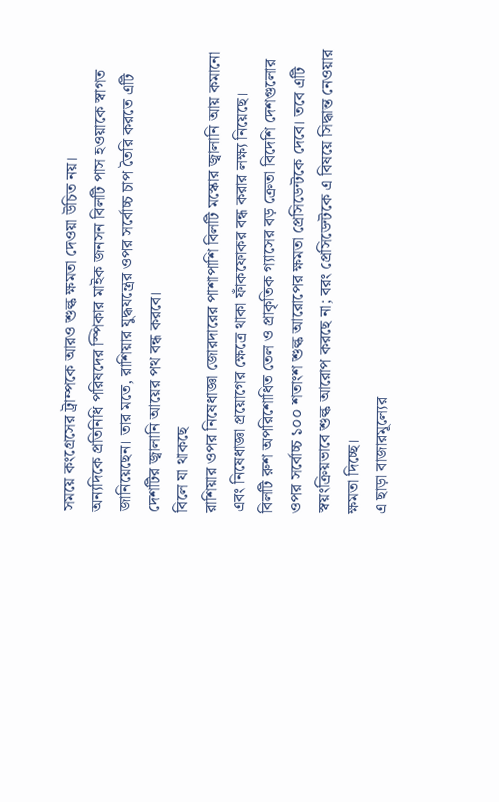সময়ে কংগ্রেসের ট্রাম্পকে আরও শুল্ক ক্ষমতা দেওয়া উচিত নয়।
অন্যদিকে প্রতিনিধি পরিষদের স্পিকার মাইক জনসন বিলটি পাস হওয়াকে স্বাগত জানিয়েছেন। তার মতে, রাশিয়ার যুদ্ধযন্ত্রের ওপর সর্বোচ্চ চাপ তৈরি করতে এটি দেশটির জ্বালানি আয়ের পথ বন্ধ করবে।
বিলে যা থাকছে
রাশিয়ার ওপর নিষেধাজ্ঞা জোরদারের পাশাপাশি বিলটি মস্কোর জ্বালানি আয় কমানো এবং নিষেধাজ্ঞা প্রয়োগের ক্ষেত্রে থাকা ফাঁকফোকর বন্ধ করার লক্ষ্য নিয়েছে।
বিলটি রুশ অপরিশোধিত তেল ও প্রাকৃতিক গ্যাসের বড় ক্রেতা বিদেশি দেশগুলোর ওপর সর্বোচ্চ ১০০ শতাংশ শুল্ক আরোপের ক্ষমতা প্রেসিডেন্টকে দেবে। তবে এটি স্বয়ংক্রিয়ভাবে শুল্ক আরোপ করছে না; বরং প্রেসিডেন্টকে এ বিষয়ে সিদ্ধান্ত নেওয়ার ক্ষমতা দিচ্ছে।
এ ছাড়া বাজারমূল্যের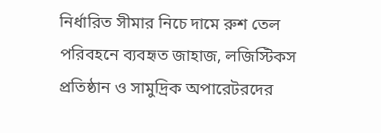নির্ধারিত সীমার নিচে দামে রুশ তেল পরিবহনে ব্যবহৃত জাহাজ, লজিস্টিকস প্রতিষ্ঠান ও সামুদ্রিক অপারেটরদের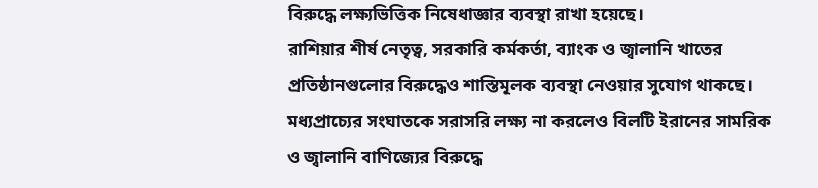বিরুদ্ধে লক্ষ্যভিত্তিক নিষেধাজ্ঞার ব্যবস্থা রাখা হয়েছে।
রাশিয়ার শীর্ষ নেতৃত্ব, সরকারি কর্মকর্তা, ব্যাংক ও জ্বালানি খাতের প্রতিষ্ঠানগুলোর বিরুদ্ধেও শাস্তিমূলক ব্যবস্থা নেওয়ার সুযোগ থাকছে।
মধ্যপ্রাচ্যের সংঘাতকে সরাসরি লক্ষ্য না করলেও বিলটি ইরানের সামরিক ও জ্বালানি বাণিজ্যের বিরুদ্ধে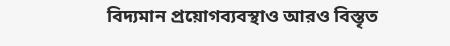বিদ্যমান প্রয়োগব্যবস্থাও আরও বিস্তৃত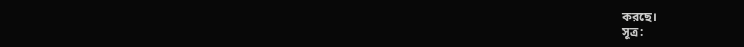করছে।
সূত্র: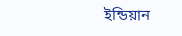ইন্ডিয়ান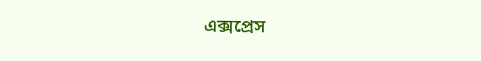এক্সপ্রেস